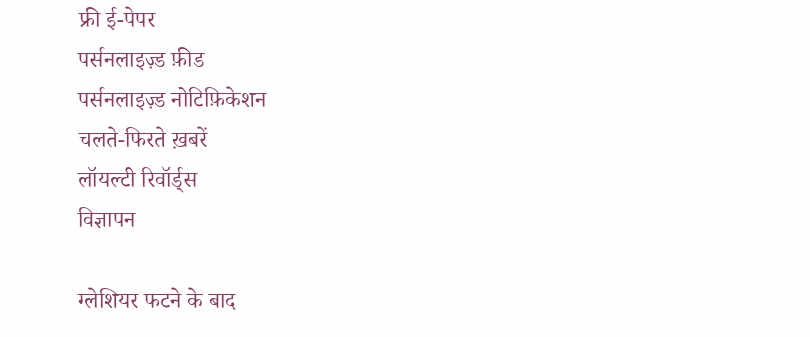फ्री ई-पेपर
पर्सनलाइज़्ड फ़ीड
पर्सनलाइज़्ड नोटिफ़िकेशन
चलते-फिरते ख़बरें
लॉयल्टी रिवॉर्ड्स
विज्ञापन

ग्लेशियर फटने के बाद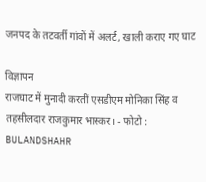जनपद के तटवर्ती गांवों में अलर्ट, खाली कराए गए घाट

विज्ञापन
राजघाट में मुनादी करतीं एसडीएम मोनिका सिंह व तहसीलदार राजकुमार भास्कर। - फोटो : BULANDSHAHR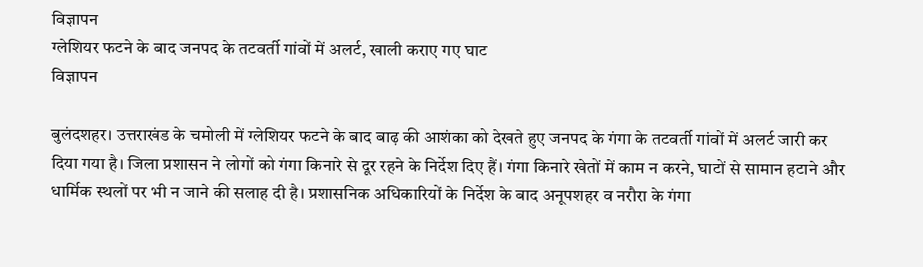विज्ञापन
ग्लेशियर फटने के बाद जनपद के तटवर्ती गांवों में अलर्ट, खाली कराए गए घाट
विज्ञापन

बुलंदशहर। उत्तराखंड के चमोली में ग्लेशियर फटने के बाद बाढ़ की आशंका को देखते हुए जनपद के गंगा के तटवर्ती गांवों में अलर्ट जारी कर दिया गया है। जिला प्रशासन ने लोगों को गंगा किनारे से दूर रहने के निर्देश दिए हैं। गंगा किनारे खेतों में काम न करने, घाटों से सामान हटाने और धार्मिक स्थलों पर भी न जाने की सलाह दी है। प्रशासनिक अधिकारियों के निर्देश के बाद अनूपशहर व नरौरा के गंगा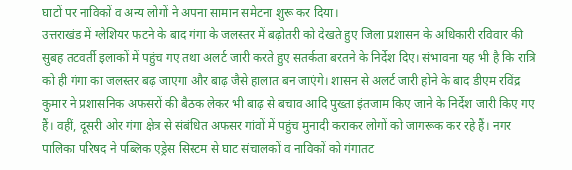घाटों पर नाविकों व अन्य लोगों ने अपना सामान समेटना शुरू कर दिया।
उत्तराखंड में ग्लेशियर फटने के बाद गंगा के जलस्तर में बढ़ोतरी को देखते हुए जिला प्रशासन के अधिकारी रविवार की सुबह तटवर्ती इलाकों में पहुंच गए तथा अलर्ट जारी करते हुए सतर्कता बरतने के निर्देश दिए। संभावना यह भी है कि रात्रि को ही गंगा का जलस्तर बढ़ जाएगा और बाढ़ जैसे हालात बन जाएंगे। शासन से अलर्ट जारी होने के बाद डीएम रविंद्र कुमार ने प्रशासनिक अफसरों की बैठक लेकर भी बाढ़ से बचाव आदि पुख्ता इंतजाम किए जाने के निर्देश जारी किए गए हैं। वहीं, दूसरी ओर गंगा क्षेत्र से संबंधित अफसर गांवों में पहुंच मुनादी कराकर लोगों को जागरूक कर रहे हैं। नगर पालिका परिषद ने पब्लिक एड्रेस सिस्टम से घाट संचालकों व नाविकों को गंगातट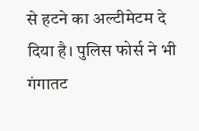से हटने का अल्टीमेटम दे दिया है। पुलिस फोर्स ने भी गंगातट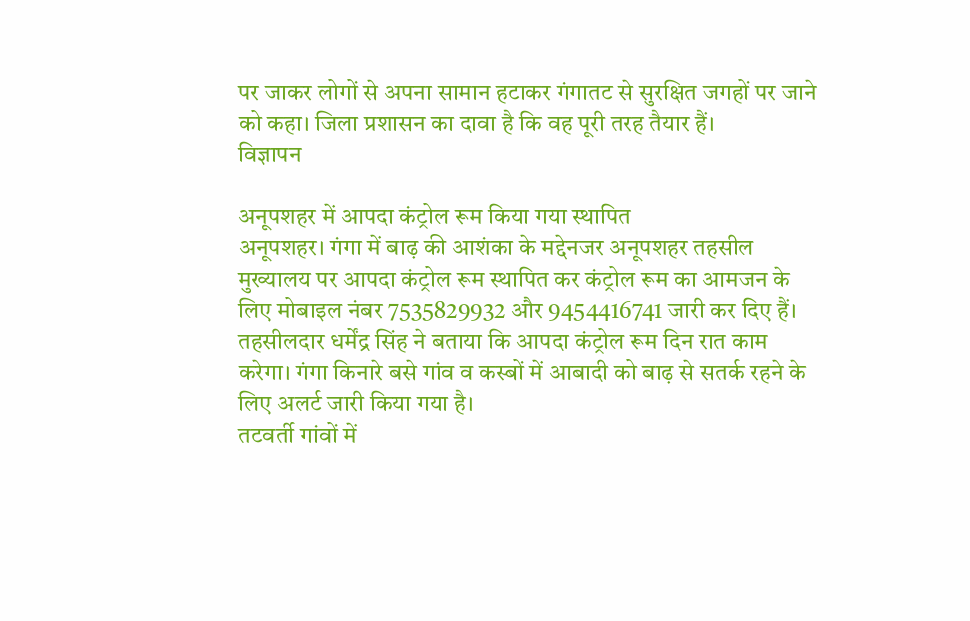पर जाकर लोगों से अपना सामान हटाकर गंगातट से सुरक्षित जगहों पर जाने को कहा। जिला प्रशासन का दावा है कि वह पूरी तरह तैयार हैं।
विज्ञापन

अनूपशहर में आपदा कंट्रोल रूम किया गया स्थापित
अनूपशहर। गंगा में बाढ़ की आशंका के मद्देनजर अनूपशहर तहसील मुख्यालय पर आपदा कंट्रोल रूम स्थापित कर कंट्रोल रूम का आमजन के लिए मोबाइल नंबर 7535829932 और 9454416741 जारी कर दिए हैं। तहसीलदार धर्मेंद्र सिंह ने बताया कि आपदा कंट्रोल रूम दिन रात काम करेगा। गंगा किनारे बसे गांव व कस्बों में आबादी को बाढ़ से सतर्क रहने के लिए अलर्ट जारी किया गया है।
तटवर्ती गांवों में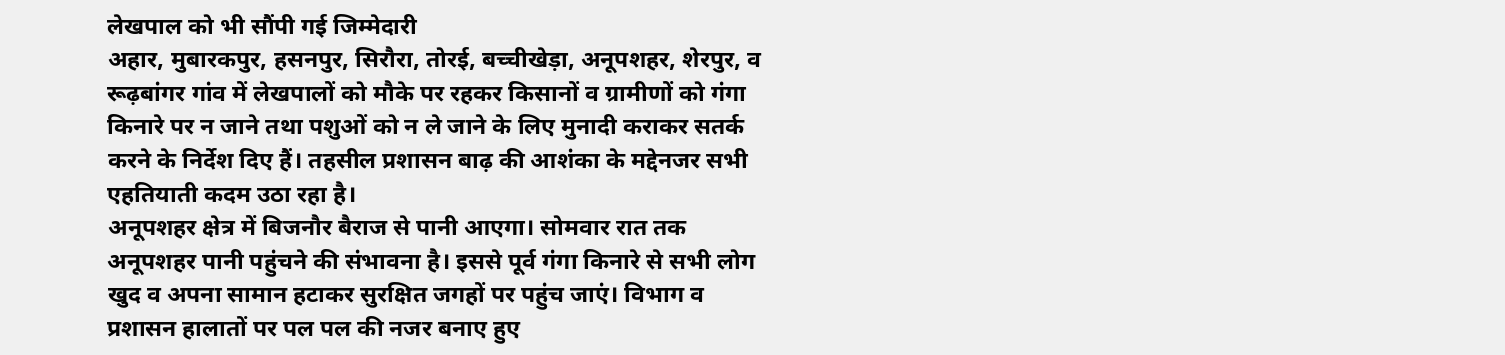लेखपाल को भी सौंपी गई जिम्मेदारी
अहार, मुबारकपुर, हसनपुर, सिरौरा, तोरई, बच्चीखेड़ा, अनूपशहर, शेरपुर, व रूढ़बांगर गांव में लेखपालों को मौके पर रहकर किसानों व ग्रामीणों को गंगा किनारे पर न जाने तथा पशुओं को न ले जाने के लिए मुनादी कराकर सतर्क करने के निर्देश दिए हैं। तहसील प्रशासन बाढ़ की आशंका के मद्देनजर सभी एहतियाती कदम उठा रहा है।
अनूपशहर क्षेत्र में बिजनौर बैराज से पानी आएगा। सोमवार रात तक अनूपशहर पानी पहुंचने की संभावना है। इससे पूर्व गंगा किनारे से सभी लोग खुद व अपना सामान हटाकर सुरक्षित जगहों पर पहुंच जाएं। विभाग व प्रशासन हालातों पर पल पल की नजर बनाए हुए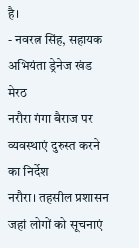है।
- नवरत्न सिंह, सहायक अभियंता ड्रेनेज खंड मेरठ
नरौरा गंगा बैराज पर व्यवस्थाएं दुरुस्त करने का निर्देश
नरौरा। तहसील प्रशासन जहां लोगों को सूचनाएं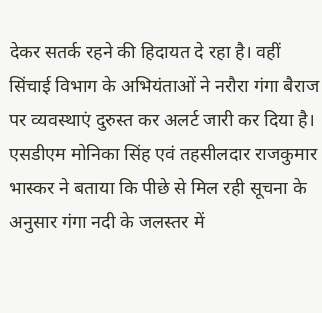देकर सतर्क रहने की हिदायत दे रहा है। वहीं सिंचाई विभाग के अभियंताओं ने नरौरा गंगा बैराज पर व्यवस्थाएं दुरुस्त कर अलर्ट जारी कर दिया है। एसडीएम मोनिका सिंह एवं तहसीलदार राजकुमार भास्कर ने बताया कि पीछे से मिल रही सूचना के अनुसार गंगा नदी के जलस्तर में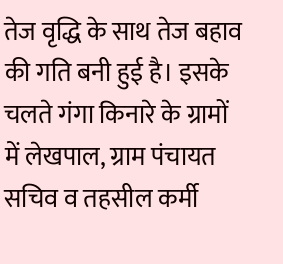तेज वृद्धि के साथ तेज बहाव की गति बनी हुई है। इसके चलते गंगा किनारे के ग्रामों में लेखपाल, ग्राम पंचायत सचिव व तहसील कर्मी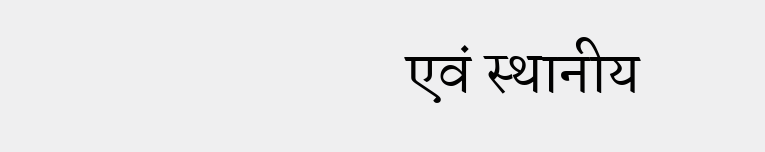एवं स्थानीय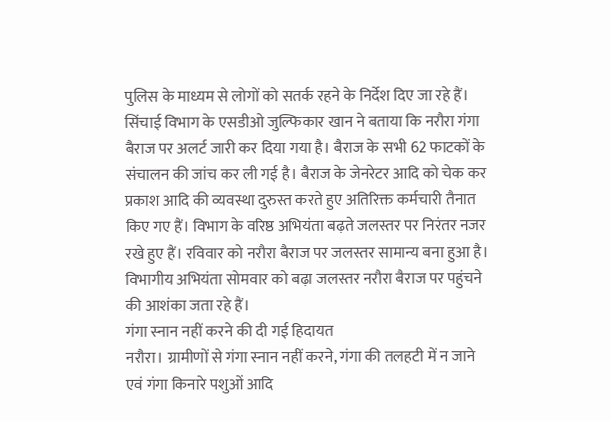पुलिस के माध्यम से लोगों को सतर्क रहने के निर्देश दिए जा रहे हैं। सिंचाई विभाग के एसडीओ जुल्फिकार खान ने बताया कि नरौरा गंगा बैराज पर अलर्ट जारी कर दिया गया है। बैराज के सभी 62 फाटकों के संचालन की जांच कर ली गई है। बैराज के जेनरेटर आदि को चेक कर प्रकाश आदि की व्यवस्था दुरुस्त करते हुए अतिरिक्त कर्मचारी तैनात किए गए हैं। विभाग के वरिष्ठ अभियंता बढ़ते जलस्तर पर निरंतर नजर रखे हुए हैं। रविवार को नरौरा बैराज पर जलस्तर सामान्य बना हुआ है। विभागीय अभियंता सोमवार को बढ़ा जलस्तर नरौरा बैराज पर पहुंचने की आशंका जता रहे हैं।
गंगा स्नान नहीं करने की दी गई हिदायत
नरौरा। ग्रामीणों से गंगा स्नान नहीं करने, गंगा की तलहटी में न जाने एवं गंगा किनारे पशुओं आदि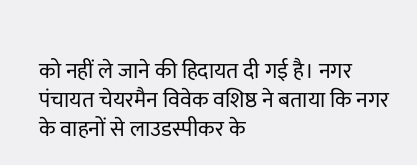को नहीं ले जाने की हिदायत दी गई है। नगर पंचायत चेयरमैन विवेक वशिष्ठ ने बताया कि नगर के वाहनों से लाउडस्पीकर के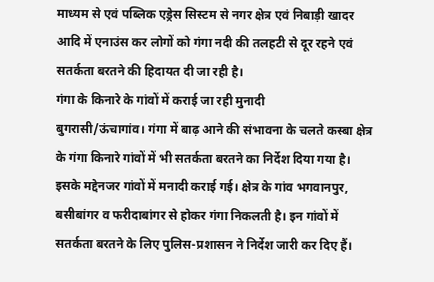माध्यम से एवं पब्लिक एड्रेस सिस्टम से नगर क्षेत्र एवं निबाड़ी खादर आदि में एनाउंस कर लोगों को गंगा नदी की तलहटी से दूर रहने एवं सतर्कता बरतने की हिदायत दी जा रही है।
गंगा के किनारे के गांवों में कराई जा रही मुनादी
बुगरासी/ऊंचागांव। गंगा में बाढ़ आने की संभावना के चलते कस्बा क्षेत्र के गंगा किनारे गांवों में भी सतर्कता बरतने का निर्देश दिया गया है। इसके मद्देनजर गांवों में मनादी कराई गई। क्षेत्र के गांव भगवानपुर, बसीबांगर व फरीदाबांगर से होकर गंगा निकलती है। इन गांवों में सतर्कता बरतने के लिए पुलिस-प्रशासन ने निर्देश जारी कर दिए हैं।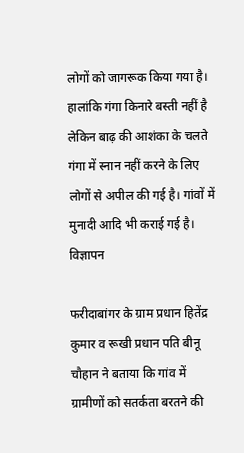लोगों को जागरूक किया गया है। हालांकि गंगा किनारे बस्ती नहीं है लेकिन बाढ़ की आशंका के चलते गंगा में स्नान नहीं करने के लिए लोगों से अपील की गई है। गांवों में मुनादी आदि भी कराई गई है।
विज्ञापन

फरीदाबांगर के ग्राम प्रधान हितेंद्र कुमार व रूखी प्रधान पति बीनू चौहान ने बताया कि गांव में ग्रामीणों को सतर्कता बरतने की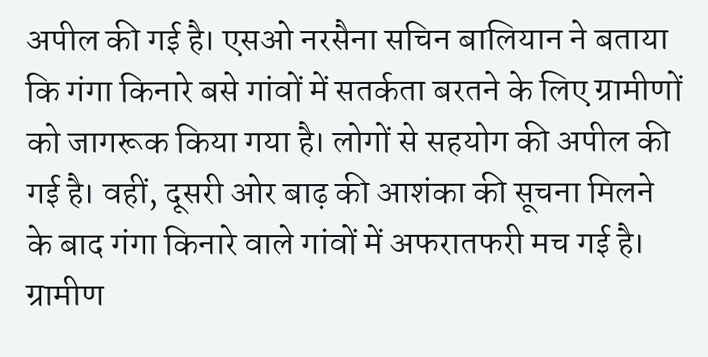अपील की गई है। एसओ नरसैना सचिन बालियान ने बताया कि गंगा किनारे बसे गांवों में सतर्कता बरतने के लिए ग्रामीणों को जागरूक किया गया है। लोगों से सहयोग की अपील की गई है। वहीं, दूसरी ओर बाढ़ की आशंका की सूचना मिलने के बाद गंगा किनारे वाले गांवों में अफरातफरी मच गई है। ग्रामीण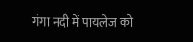गंगा नदी में पायलेज को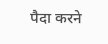पैदा करने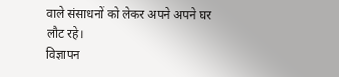वाले संसाधनों को लेकर अपने अपने घर लौट रहे।
विज्ञापन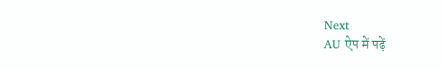Next
AU ऐप में पढ़ें